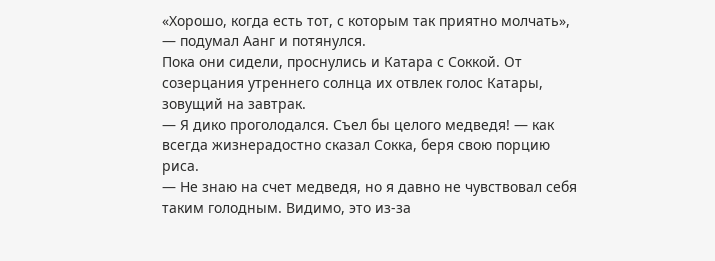«Хорошо, когда есть тот, с которым так приятно молчать», — подумал Аанг и потянулся.
Пока они сидели, проснулись и Катара с Соккой. От созерцания утреннего солнца их отвлек голос Катары, зовущий на завтрак.
— Я дико проголодался. Съел бы целого медведя! — как всегда жизнерадостно сказал Сокка, беря свою порцию риса.
— Не знаю на счет медведя, но я давно не чувствовал себя таким голодным. Видимо, это из-за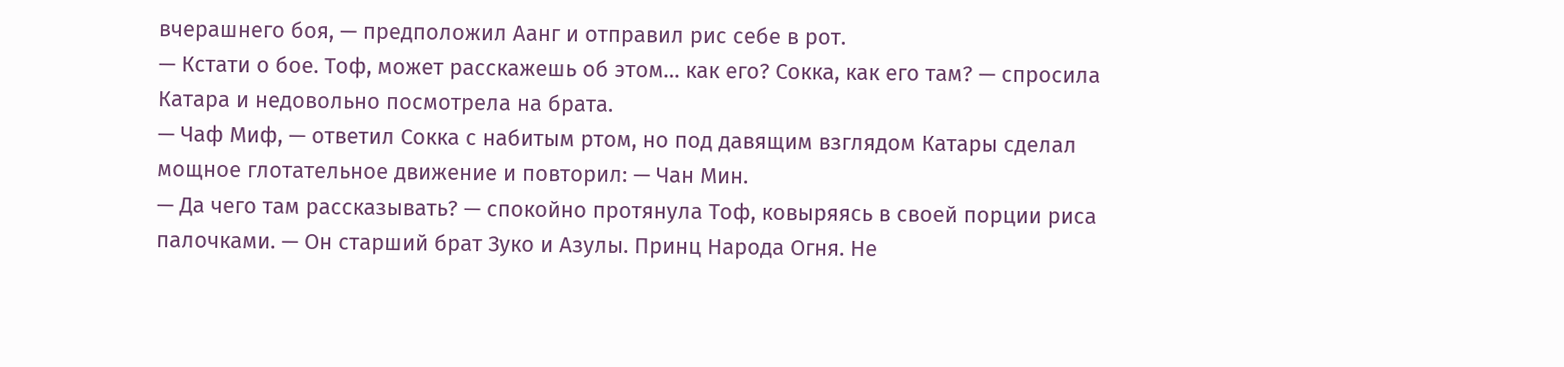вчерашнего боя, — предположил Аанг и отправил рис себе в рот.
— Кстати о бое. Тоф, может расскажешь об этом… как его? Сокка, как его там? — спросила Катара и недовольно посмотрела на брата.
— Чаф Миф, — ответил Сокка с набитым ртом, но под давящим взглядом Катары сделал мощное глотательное движение и повторил: — Чан Мин.
— Да чего там рассказывать? — спокойно протянула Тоф, ковыряясь в своей порции риса палочками. — Он старший брат Зуко и Азулы. Принц Народа Огня. Не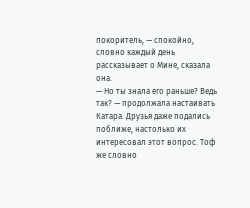покоритель, — спокойно, словно каждый день рассказывает о Мине, сказала она.
— Но ты знала его раньше? Ведь так? — продолжала настаивать Катара. Друзья даже подались поближе, настолько их интересовал этот вопрос. Тоф же словно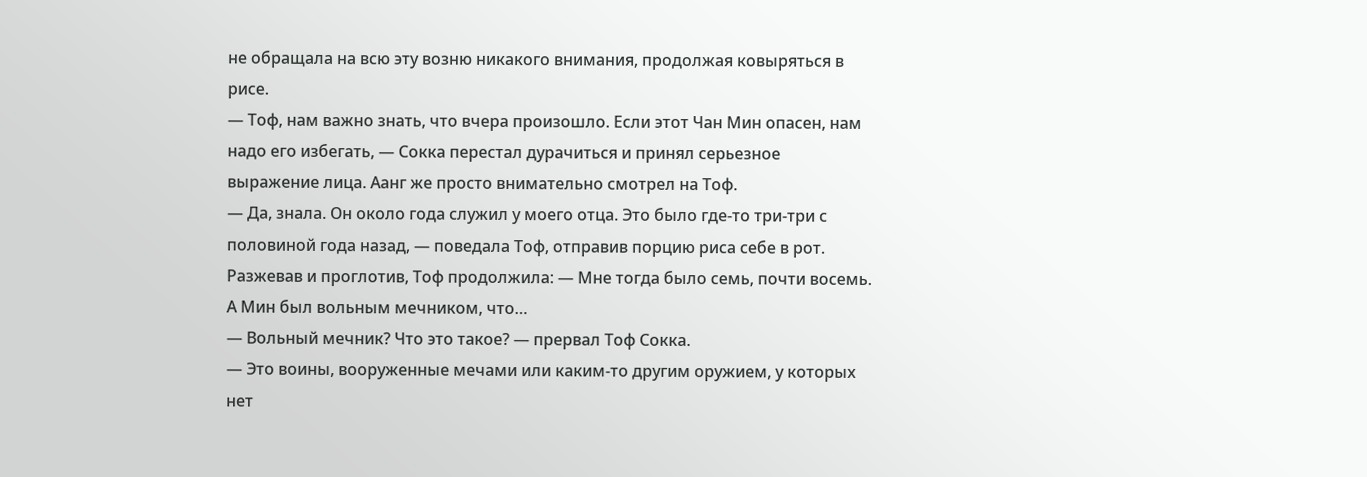не обращала на всю эту возню никакого внимания, продолжая ковыряться в рисе.
— Тоф, нам важно знать, что вчера произошло. Если этот Чан Мин опасен, нам надо его избегать, — Сокка перестал дурачиться и принял серьезное выражение лица. Аанг же просто внимательно смотрел на Тоф.
— Да, знала. Он около года служил у моего отца. Это было где-то три-три с половиной года назад, — поведала Тоф, отправив порцию риса себе в рот. Разжевав и проглотив, Тоф продолжила: — Мне тогда было семь, почти восемь. А Мин был вольным мечником, что…
— Вольный мечник? Что это такое? — прервал Тоф Сокка.
— Это воины, вооруженные мечами или каким-то другим оружием, у которых нет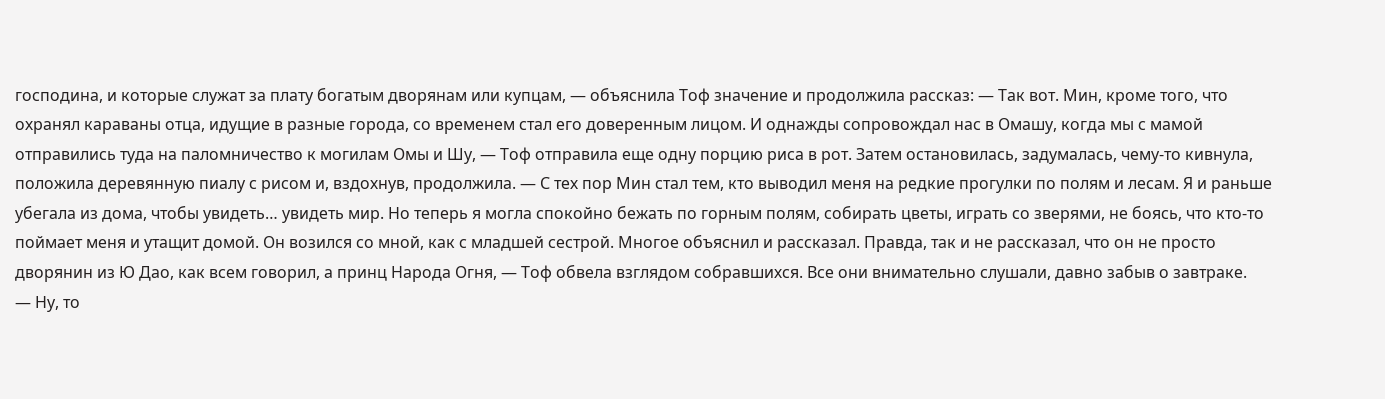господина, и которые служат за плату богатым дворянам или купцам, — объяснила Тоф значение и продолжила рассказ: — Так вот. Мин, кроме того, что охранял караваны отца, идущие в разные города, со временем стал его доверенным лицом. И однажды сопровождал нас в Омашу, когда мы с мамой отправились туда на паломничество к могилам Омы и Шу, — Тоф отправила еще одну порцию риса в рот. Затем остановилась, задумалась, чему-то кивнула, положила деревянную пиалу с рисом и, вздохнув, продолжила. — С тех пор Мин стал тем, кто выводил меня на редкие прогулки по полям и лесам. Я и раньше убегала из дома, чтобы увидеть… увидеть мир. Но теперь я могла спокойно бежать по горным полям, собирать цветы, играть со зверями, не боясь, что кто-то поймает меня и утащит домой. Он возился со мной, как с младшей сестрой. Многое объяснил и рассказал. Правда, так и не рассказал, что он не просто дворянин из Ю Дао, как всем говорил, а принц Народа Огня, — Тоф обвела взглядом собравшихся. Все они внимательно слушали, давно забыв о завтраке.
— Ну, то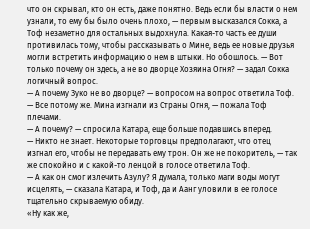что он скрывал, кто он есть, даже понятно. Ведь если бы власти о нем узнали, то ему бы было очень плохо, — первым высказался Сокка, а Тоф незаметно для остальных выдохнула. Какая-то часть ее души противилась тому, чтобы рассказывать о Мине, ведь ее новые друзья могли встретить информацию о нем в штыки. Но обошлось. — Вот только почему он здесь, а не во дворце Хозяина Огня? — задал Сокка логичный вопрос.
— А почему Зуко не во дворце? — вопросом на вопрос ответила Тоф. — Все потому же. Мина изгнали из Страны Огня, — пожала Тоф плечами.
— А почему? — спросила Катара, еще больше подавшись вперед.
— Никто не знает. Некоторые торговцы предполагают, что отец изгнал его, чтобы не передавать ему трон. Он же не покоритель, — так же спокойно и с какой-то ленцой в голосе ответила Тоф.
— А как он смог излечить Азулу? Я думала, только маги воды могут исцелять, — сказала Катара, и Тоф, да и Аанг уловили в ее голосе тщательно скрываемую обиду.
«Ну как же,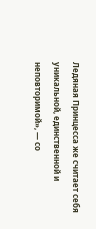Ледяная Принцесса же считает себя уникальной, единственной и неповторимой», — со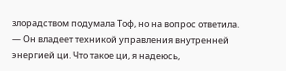злорадством подумала Тоф, но на вопрос ответила.
— Он владеет техникой управления внутренней энергией ци. Что такое ци, я надеюсь,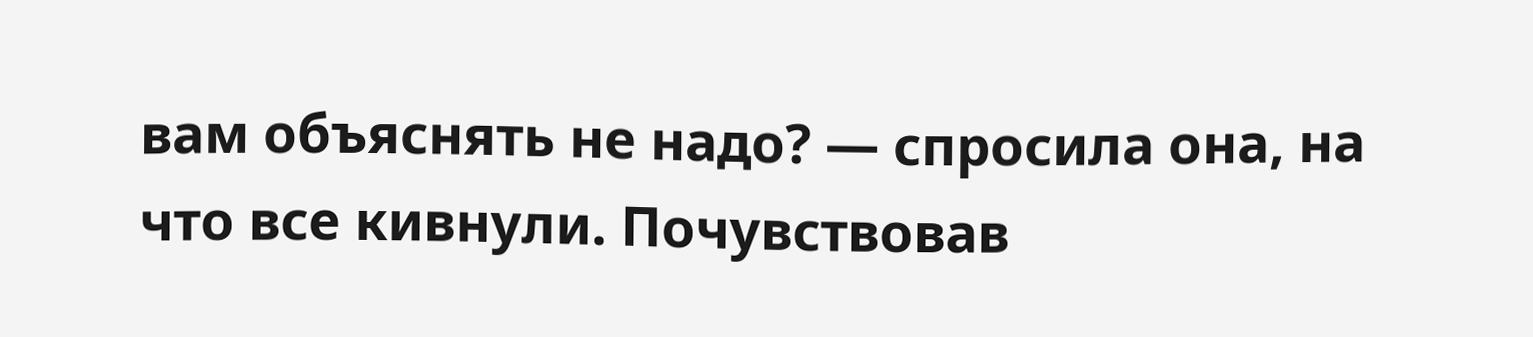вам объяснять не надо? — спросила она, на что все кивнули. Почувствовав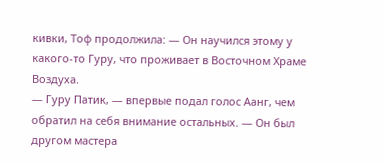кивки, Тоф продолжила: — Он научился этому у какого-то Гуру, что проживает в Восточном Храме Воздуха.
— Гуру Патик, — впервые подал голос Аанг, чем обратил на себя внимание остальных. — Он был другом мастера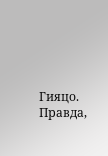Гияцо. Правда,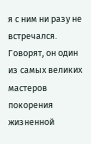я с ним ни разу не встречался. Говорят, он один из самых великих мастеров покорения жизненной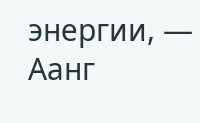энергии, — Аанг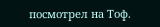посмотрел на Тоф.